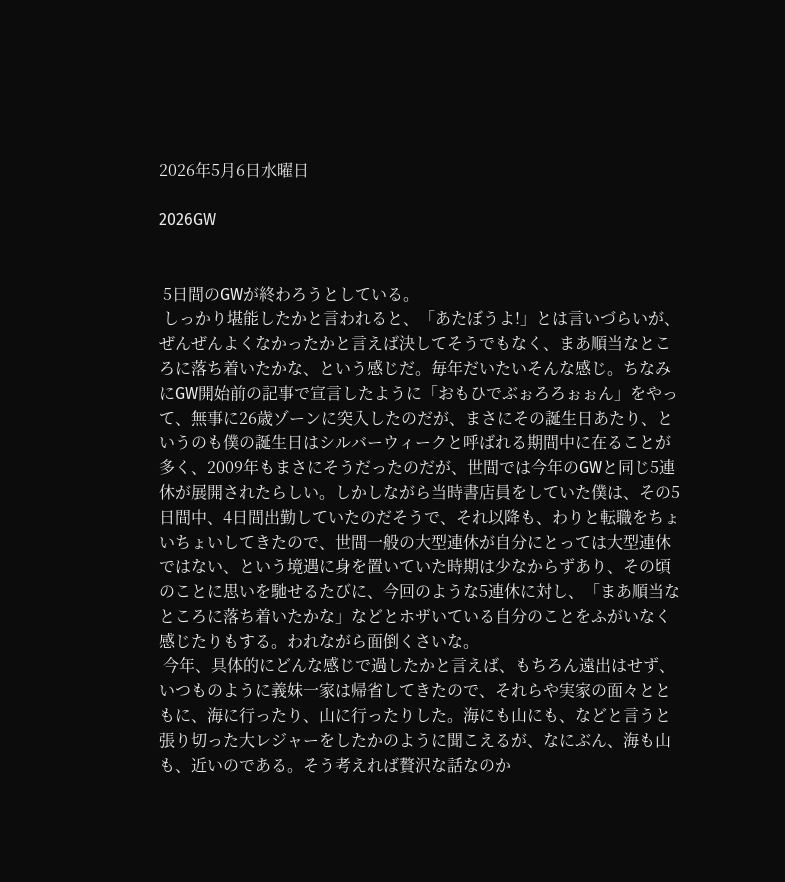2026年5月6日水曜日

2026GW


 5日間のGWが終わろうとしている。
 しっかり堪能したかと言われると、「あたぼうよ!」とは言いづらいが、ぜんぜんよくなかったかと言えば決してそうでもなく、まあ順当なところに落ち着いたかな、という感じだ。毎年だいたいそんな感じ。ちなみにGW開始前の記事で宣言したように「おもひでぶぉろろぉぉん」をやって、無事に26歳ゾーンに突入したのだが、まさにその誕生日あたり、というのも僕の誕生日はシルバーウィークと呼ばれる期間中に在ることが多く、2009年もまさにそうだったのだが、世間では今年のGWと同じ5連休が展開されたらしい。しかしながら当時書店員をしていた僕は、その5日間中、4日間出勤していたのだそうで、それ以降も、わりと転職をちょいちょいしてきたので、世間一般の大型連休が自分にとっては大型連休ではない、という境遇に身を置いていた時期は少なからずあり、その頃のことに思いを馳せるたびに、今回のような5連休に対し、「まあ順当なところに落ち着いたかな」などとホザいている自分のことをふがいなく感じたりもする。われながら面倒くさいな。
 今年、具体的にどんな感じで過したかと言えば、もちろん遠出はせず、いつものように義妹一家は帰省してきたので、それらや実家の面々とともに、海に行ったり、山に行ったりした。海にも山にも、などと言うと張り切った大レジャーをしたかのように聞こえるが、なにぶん、海も山も、近いのである。そう考えれば贅沢な話なのか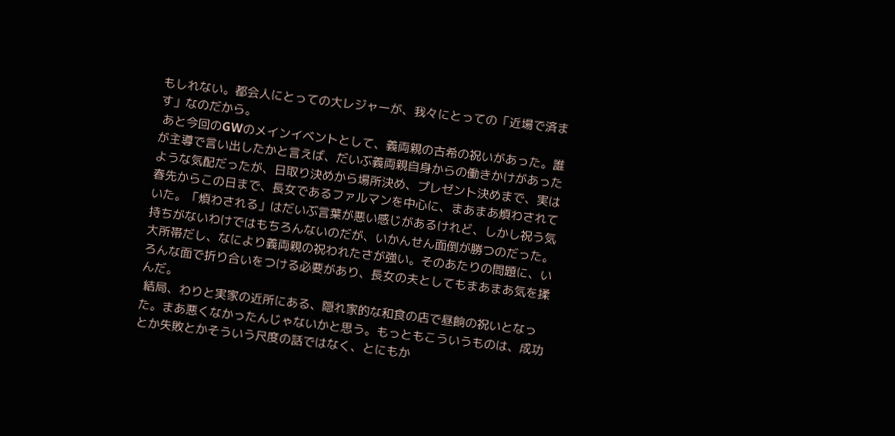もしれない。都会人にとっての大レジャーが、我々にとっての「近場で済ます」なのだから。
 あと今回のGWのメインイベントとして、義両親の古希の祝いがあった。誰が主導で言い出したかと言えば、だいぶ義両親自身からの働きかけがあったような気配だったが、日取り決めから場所決め、プレゼント決めまで、実は春先からこの日まで、長女であるファルマンを中心に、まあまあ煩わされていた。「煩わされる」はだいぶ言葉が悪い感じがあるけれど、しかし祝う気持ちがないわけではもちろんないのだが、いかんせん面倒が勝つのだった。大所帯だし、なにより義両親の祝われたさが強い。そのあたりの問題に、いろんな面で折り合いをつける必要があり、長女の夫としてもまあまあ気を揉んだ。
 結局、わりと実家の近所にある、隠れ家的な和食の店で昼餉の祝いとなった。まあ悪くなかったんじゃないかと思う。もっともこういうものは、成功とか失敗とかそういう尺度の話ではなく、とにもか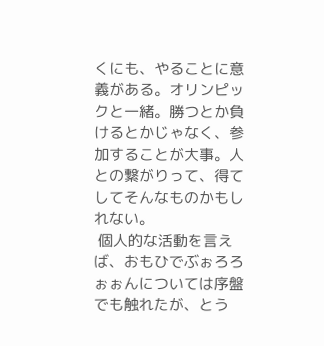くにも、やることに意義がある。オリンピックと一緒。勝つとか負けるとかじゃなく、参加することが大事。人との繋がりって、得てしてそんなものかもしれない。
 個人的な活動を言えば、おもひでぶぉろろぉぉんについては序盤でも触れたが、とう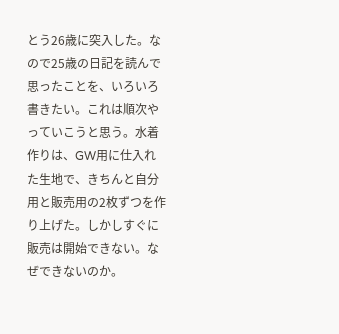とう26歳に突入した。なので25歳の日記を読んで思ったことを、いろいろ書きたい。これは順次やっていこうと思う。水着作りは、GW用に仕入れた生地で、きちんと自分用と販売用の2枚ずつを作り上げた。しかしすぐに販売は開始できない。なぜできないのか。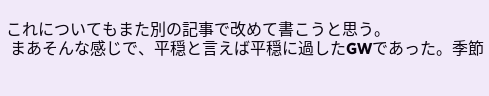これについてもまた別の記事で改めて書こうと思う。
 まあそんな感じで、平穏と言えば平穏に過したGWであった。季節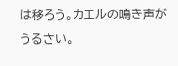は移ろう。カエルの鳴き声がうるさい。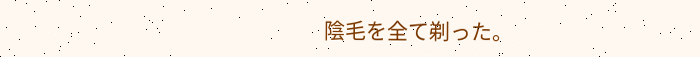陰毛を全て剃った。